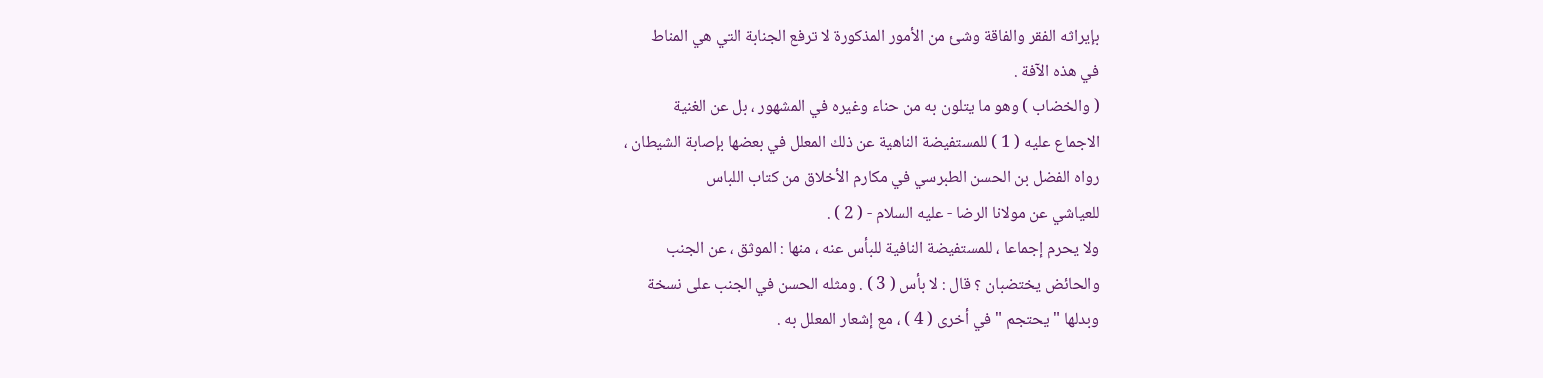بإيراثه الفقر والفاقة وشئ من الأمور المذكورة لا ترفع الجنابة التي هي المناط
في هذه الآفة .
( والخضاب ) وهو ما يتلون به من حناء وغيره في المشهور ، بل عن الغنية
الاجماع عليه ( 1 ) للمستفيضة الناهية عن ذلك المعلل في بعضها بإصابة الشيطان ،
رواه الفضل بن الحسن الطبرسي في مكارم الأخلاق من كتاب اللباس
للعياشي عن مولانا الرضا - عليه السلام - ( 2 ) .
ولا يحرم إجماعا ، للمستفيضة النافية للبأس عنه ، منها : الموثق ، عن الجنب
والحائض يختضبان ؟ قال : لا بأس ( 3 ) . ومثله الحسن في الجنب على نسخة
وبدلها " يحتجم " في أخرى ( 4 ) ، مع إشعار المعلل به .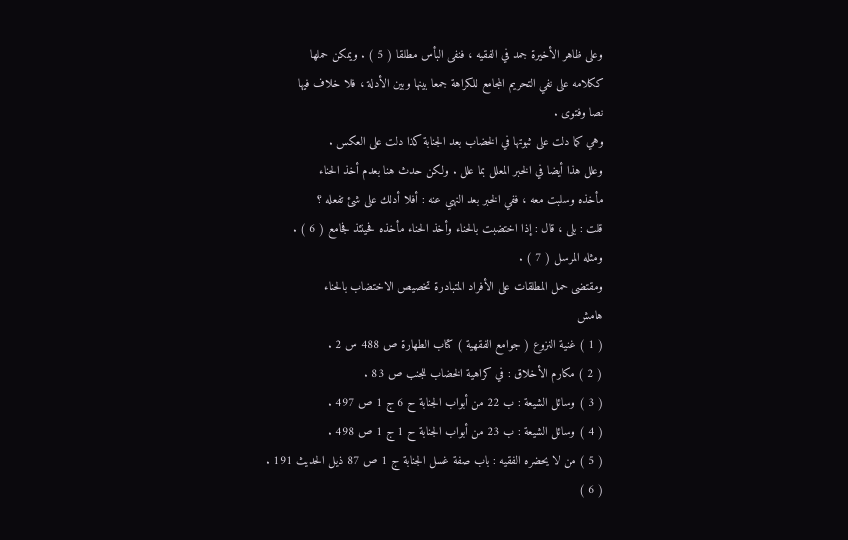وعلى ظاهر الأخيرة جمد في الفقيه ، فنفى البأس مطلقا ( 5 ) . ويمكن حملها
ككلامه على نفي التحريم المجامع للكراهة جمعا بينها وبين الأدلة ، فلا خلاف فيها
نصا وفتوى .
وهي كما دلت على ثبوتها في الخضاب بعد الجنابة كذا دلت على العكس .
وعلل هذا أيضا في الخبر المعلل بما علل . ولكن حدث هنا بعدم أخذ الحناء
مأخذه وسلبت معه ، ففي الخبر بعد النهي عنه : أفلا أدلك على شئ تفعله ؟
قلت : بلى ، قال : إذا اختضبت بالحناء وأخذ الحناء مأخذه فحينئذ فجامع ( 6 ) .
ومثله المرسل ( 7 ) .
ومقتضى حمل المطلقات على الأفراد المتبادرة تخصيص الاختضاب بالحناء
هامش
( 1 ) غنية النزوع ( جوامع الفقهية ) كتاب الطهارة ص 488 س 2 .
( 2 ) مكارم الأخلاق : في كراهية الخضاب للجنب ص 83 .
( 3 ) وسائل الشيعة : ب 22 من أبواب الجنابة ح 6 ج 1 ص 497 .
( 4 ) وسائل الشيعة : ب 23 من أبواب الجنابة ح 1 ج 1 ص 498 .
( 5 ) من لا يحضره الفقيه : باب صفة غسل الجنابة ج 1 ص 87 ذيل الحديث 191 .
( 6 )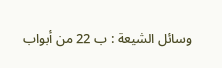وسائل الشيعة : ب 22 من أبواب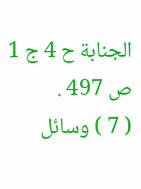الجنابة ح 4 ج 1 ص 497 .
( 7 ) وسائل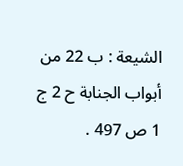الشيعة : ب 22 من أبواب الجنابة ح 2 ج 1 ص 497 .